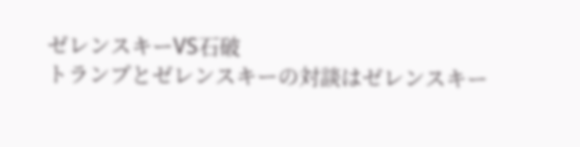ゼレンスキーVS石破
トランプとゼレンスキーの対談はゼレンスキー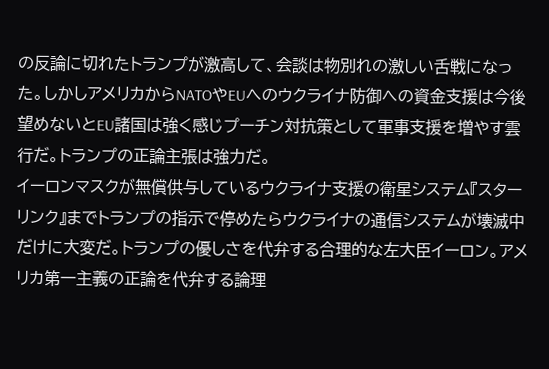の反論に切れたトランプが激高して、会談は物別れの激しい舌戦になった。しかしアメリカからNATOやEUへのウクライナ防御への資金支援は今後望めないとEU諸国は強く感じプーチン対抗策として軍事支援を増やす雲行だ。トランプの正論主張は強力だ。
イーロンマスクが無償供与しているウクライナ支援の衛星システム『スターリンク』までトランプの指示で停めたらウクライナの通信システムが壊滅中だけに大変だ。トランプの優しさを代弁する合理的な左大臣イーロン。アメリカ第一主義の正論を代弁する論理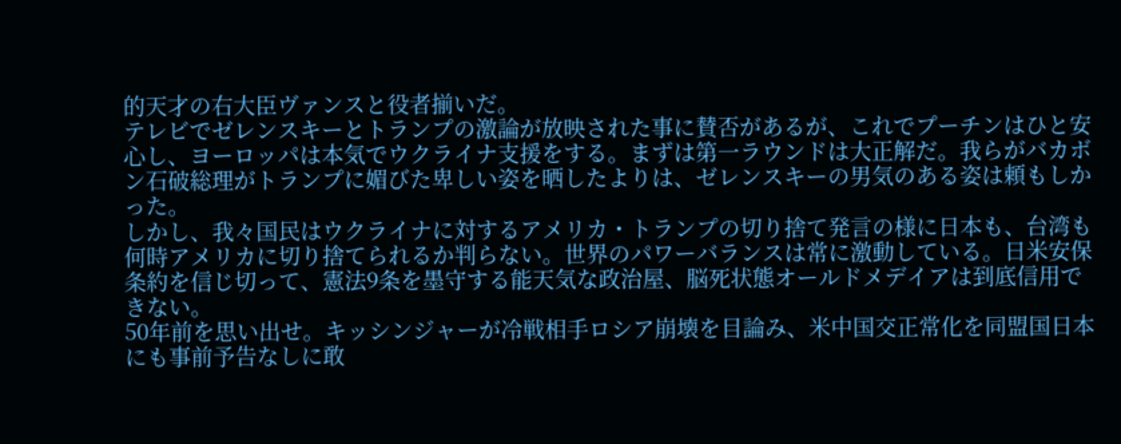的天才の右大臣ヴァンスと役者揃いだ。
テレビでゼレンスキーとトランプの激論が放映された事に賛否があるが、これでプーチンはひと安心し、ヨーロッパは本気でウクライナ支援をする。まずは第一ラウンドは大正解だ。我らがバカボン石破総理がトランプに媚びた卑しい姿を晒したよりは、ゼレンスキーの男気のある姿は頼もしかった。
しかし、我々国民はウクライナに対するアメリカ・トランプの切り捨て発言の様に日本も、台湾も何時アメリカに切り捨てられるか判らない。世界のパワーバランスは常に激動している。日米安保条約を信じ切って、憲法9条を墨守する能天気な政治屋、脳死状態オールドメデイアは到底信用できない。
50年前を思い出せ。キッシンジャーが冷戦相手ロシア崩壊を目論み、米中国交正常化を同盟国日本にも事前予告なしに敢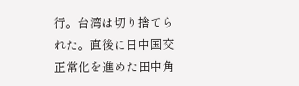行。台湾は切り捨てられた。直後に日中国交正常化を進めた田中角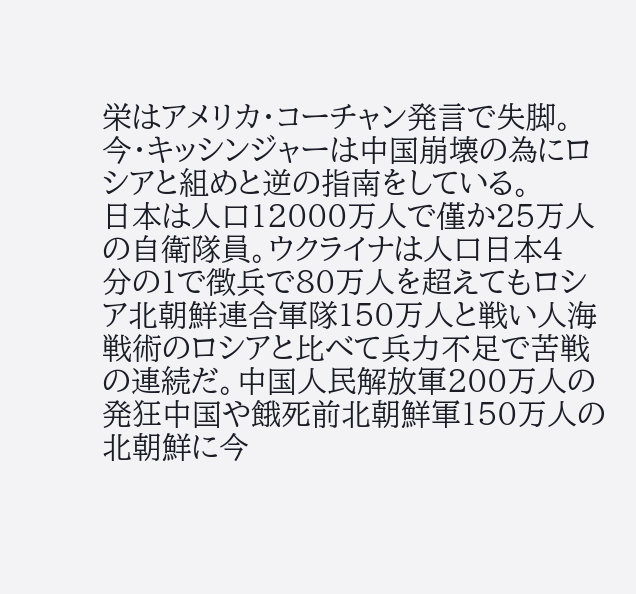栄はアメリカ・コーチャン発言で失脚。今・キッシンジャーは中国崩壊の為にロシアと組めと逆の指南をしている。
日本は人口12000万人で僅か25万人の自衛隊員。ウクライナは人口日本4
分の1で徴兵で80万人を超えてもロシア北朝鮮連合軍隊150万人と戦い人海戦術のロシアと比べて兵力不足で苦戦の連続だ。中国人民解放軍200万人の発狂中国や餓死前北朝鮮軍150万人の北朝鮮に今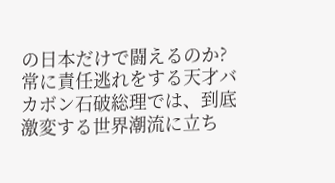の日本だけで闘えるのか?
常に責任逃れをする天才バカボン石破総理では、到底激変する世界潮流に立ち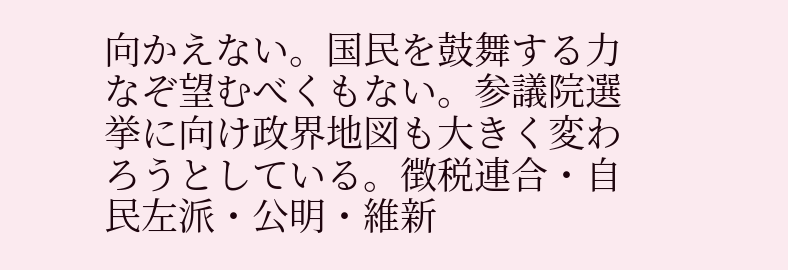向かえない。国民を鼓舞する力なぞ望むべくもない。参議院選挙に向け政界地図も大きく変わろうとしている。徴税連合・自民左派・公明・維新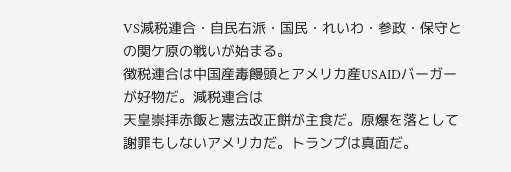VS減税連合・自民右派・国民・れいわ・参政・保守との関ケ原の戦いが始まる。
徴税連合は中国産毒饅頭とアメリカ産USAIDバーガーが好物だ。減税連合は
天皇崇拝赤飯と憲法改正餅が主食だ。原爆を落として謝罪もしないアメリカだ。トランプは真面だ。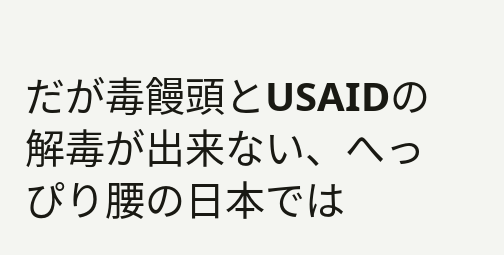だが毒饅頭とUSAIDの解毒が出来ない、へっぴり腰の日本では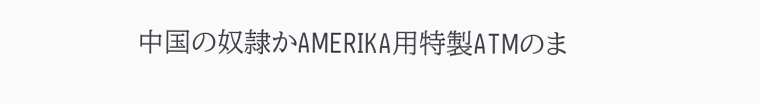中国の奴隷かAMERIKA用特製ATMのま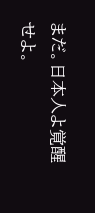まだ。日本人よ覚醒せよ。